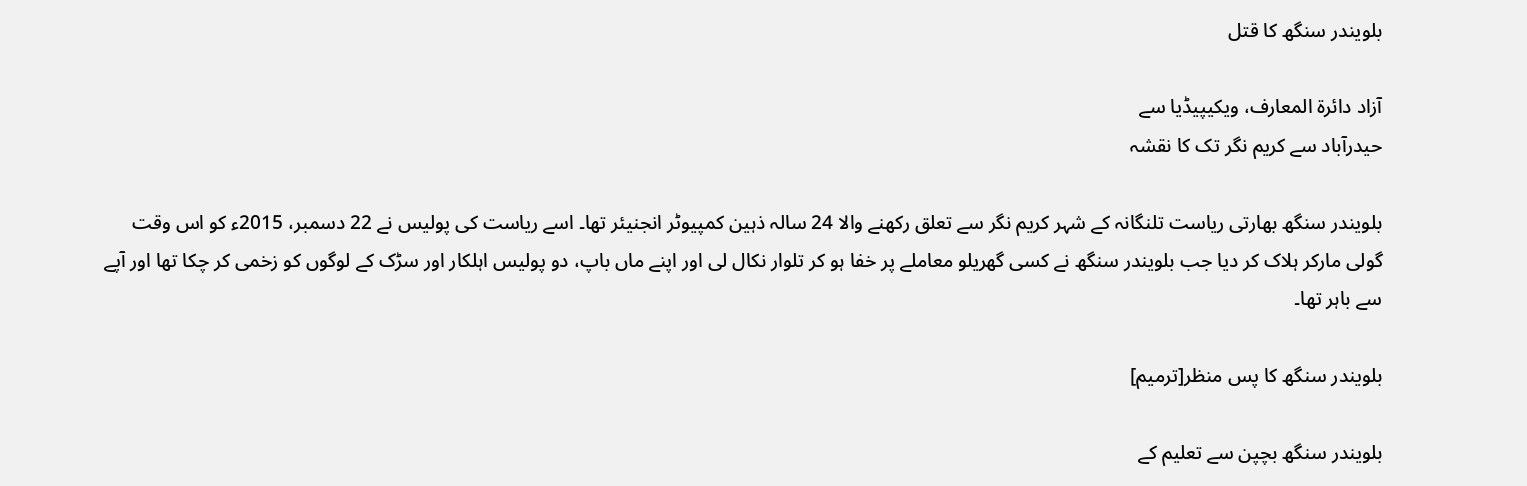بلویندر سنگھ کا قتل

آزاد دائرۃ المعارف، ویکیپیڈیا سے
حیدرآباد سے کریم نگر تک کا نقشہ

بلویندر سنگھ بھارتی ریاست تلنگانہ کے شہر کریم نگر سے تعلق رکھنے والا 24 سالہ ذہین کمپیوٹر انجنیئر تھا۔ اسے ریاست کی پولیس نے 22 دسمبر، 2015ء کو اس وقت گولی مارکر ہلاک کر دیا جب بلویندر سنگھ نے کسی گھریلو معاملے پر خفا ہو کر تلوار نکال لی اور اپنے ماں باپ، دو پولیس اہلکار اور سڑک کے لوگوں کو زخمی کر چکا تھا اور آپے سے باہر تھا۔

بلویندر سنگھ کا پس منظر[ترمیم]

بلویندر سنگھ بچپن سے تعلیم کے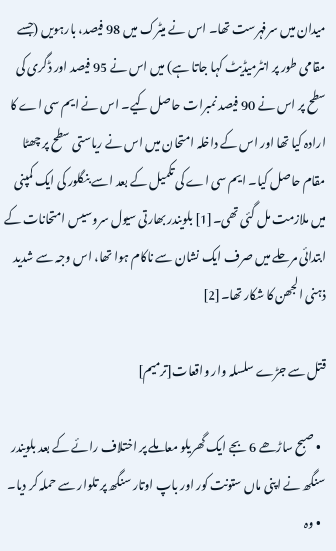میدان میں سرفہرست تھا۔ اس نے میٹرک میں 98 فیصد، بارہویں (جسے مقامی طور پر انٹرمیڈیٹ کہا جاتا ہے) میں اس نے 95 فیصد اور ڈگری کی سطح پر اس نے 90 فیصد نمبرات حاصل کیے۔ اس نے ایم سی اے کا ارادہ کیا تھا اور اس کے داخلہ امتحان میں اس نے ریاستی سطح پر چھٹا مقام حاصل کیا۔ ایم سی اے کی تکمیل کے بعد اسے بنگلور کی ایک کمپنی میں ملازمت مل گئی تھی۔[1] بلویندر بھارتی سیول سروسیس امتحانات کے ابتدائی مرحلے میں صرف ایک نشان سے ناکام ہوا تھا، اس وجہ سے شدید ذہنی الجھن کا شکار تھا۔[2]

قتل سے جڑے سلسلہ وار واقعات[ترمیم]

  • صبح ساڑھے 6 بجے ایک گھریلو معاملے پر اختلاف رائے کے بعد بلویندر سنگھ نے اپنی ماں ستونت کور اور باپ اوتار سنگھ پر تلوار سے حملہ کر دیا۔
  • وہ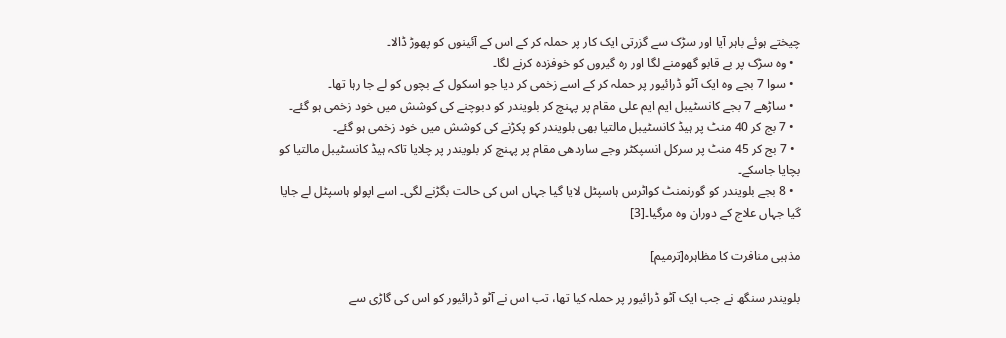چیختے ہوئے باہر آیا اور سڑک سے گزرتی ایک کار پر حملہ کر کے اس کے آئینوں کو پھوڑ ڈالا۔
  • وہ سڑک پر بے قابو گھومنے لگا اور رہ گیروں کو خوفزدہ کرنے لگا۔
  • سوا 7 بجے وہ ایک آٹو ڈرائیور پر حملہ کر کے اسے زخمی کر دیا جو اسکول کے بچوں کو لے جا رہا تھا۔
  • ساڑھے 7 بجے کانسٹیبل ایم ایم علی مقام پر پہنچ کر بلویندر کو دبوچنے کی کوشش میں خود زخمی ہو گئے۔
  • 7 بج کر 40 منٹ پر ہیڈ کانسٹیبل مالتیا بھی بلویندر کو پکڑنے کی کوشش میں خود زخمی ہو گئے۔
  • 7 بج کر 45 منٹ پر سرکل انسپکٹر وجے ساردھی مقام پر پہنچ کر بلویندر پر چلایا تاکہ ہیڈ کانسٹیبل مالتیا کو بچایا جاسکے۔
  • 8 بجے بلویندر کو گورنمنٹ کواٹرس ہاسپٹل لایا گیا جہاں اس کی حالت بگڑنے لگی۔ اسے اپولو ہاسپٹل لے جایا گیا جہاں علاج کے دوران وہ مرگیا۔[3]

مذہبی منافرت کا مظاہرہ[ترمیم]

بلویندر سنگھ نے جب ایک آٹو ڈرائیور پر حملہ کیا تھا، تب اس نے آٹو ڈرائیور کو اس کی گاڑی سے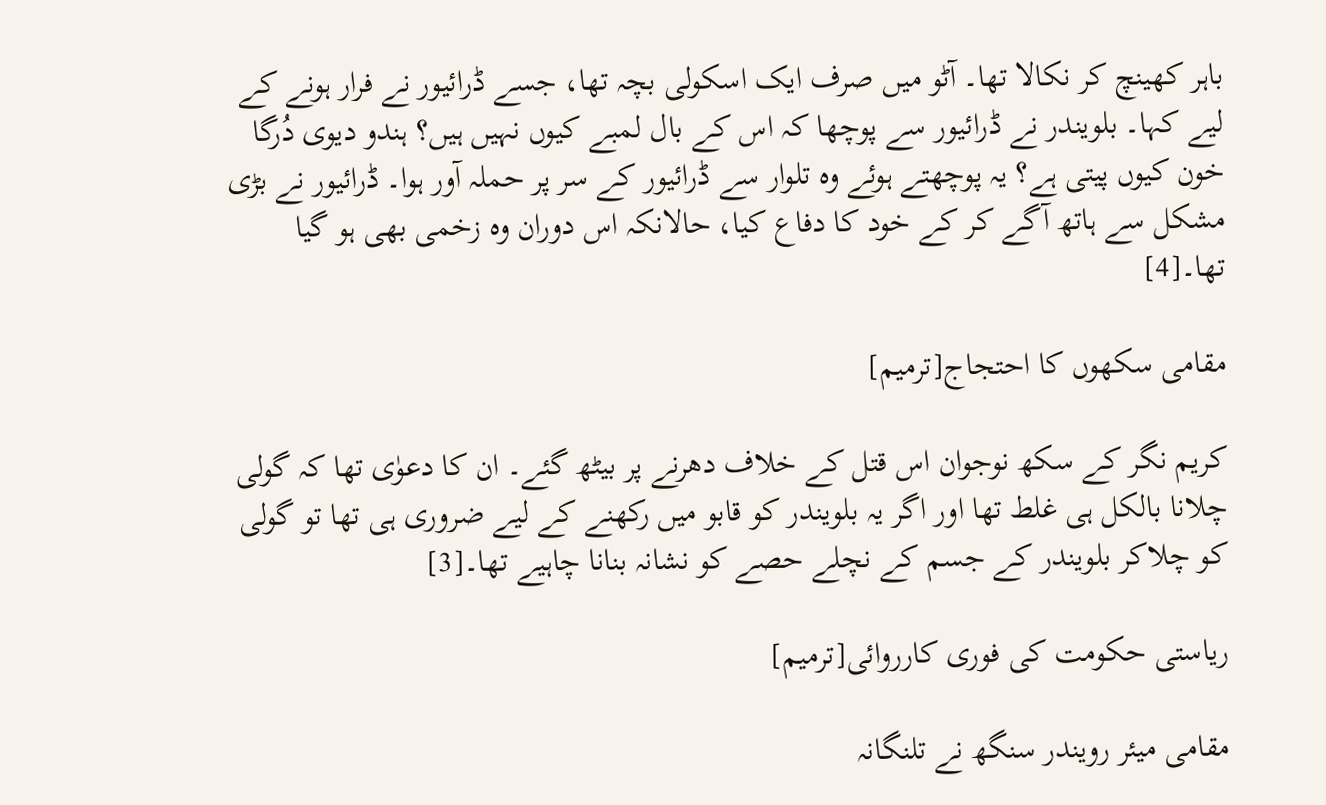باہر کھینچ کر نکالا تھا۔ آٹو میں صرف ایک اسکولی بچہ تھا، جسے ڈرائیور نے فرار ہونے کے لیے کہا۔ بلویندر نے ڈرائیور سے پوچھا کہ اس کے بال لمبے کیوں نہیں ہیں؟ ہندو دیوی دُرگا خون کیوں پیتی ہے؟ یہ پوچھتے ہوئے وہ تلوار سے ڈرائیور کے سر پر حملہ آور ہوا۔ ڈرائیور نے بڑی مشکل سے ہاتھ آگے کر کے خود کا دفاع کیا، حالانکہ اس دوران وہ زخمی بھی ہو گیا تھا۔[4]

مقامی سکھوں کا احتجاج[ترمیم]

کریم نگر کے سکھ نوجوان اس قتل کے خلاف دھرنے پر بیٹھ گئے۔ ان کا دعوٰی تھا کہ گولی چلانا بالکل ہی غلط تھا اور اگر یہ بلویندر کو قابو میں رکھنے کے لیے ضروری ہی تھا تو گولی کو چلاکر بلویندر کے جسم کے نچلے حصے کو نشانہ بنانا چاہیے تھا۔[3]

ریاستی حکومت کی فوری کارروائی[ترمیم]

مقامی میئر رویندر سنگھ نے تلنگانہ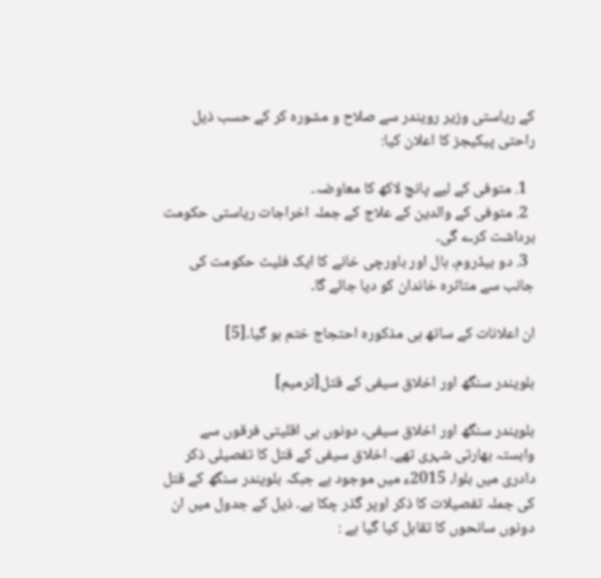کے ریاستی وزیر رویندر سے صلاح و مشورہ کر کے حسب ذیل راحتی پیکیجز کا اعلان کیا:

  1. متوفی کے لیے پانچ لاکھ کا معاوضہ۔
  2. متوفی کے والدین کے علاج کے جملہ اخراجات ریاستی حکومت برداشت کرے گی۔
  3. دو بیڈروم، ہال اور باورچی خانے کا ایک فلیٹ حکومت کی جانب سے متاثرہ خاندان کو دیا جائے گا۔

ان اعلانات کے ساتھ ہی مذکورہ احتجاج ختم ہو گیا۔[5]

بلویندر سنگھ اور اخلاق سیفی کے قتل[ترمیم]

بلویندر سنگھ اور اخلاق سیفی، دونوں ہی اقلیتی فرقوں سے وابستہ بھارتی شہری تھے۔ اخلاق سیفی کے قتل کا تفصیلی ذکر دادری میں بلوا، 2015ء میں موجود ہے جبکہ بلویندر سنگھ کے قتل کی جملہ تفصیلات کا ذکر اوپر گذر چکا ہے۔ ذیل کے جدول میں ان دونوں سانحوں کا تقابل کیا گیا ہے :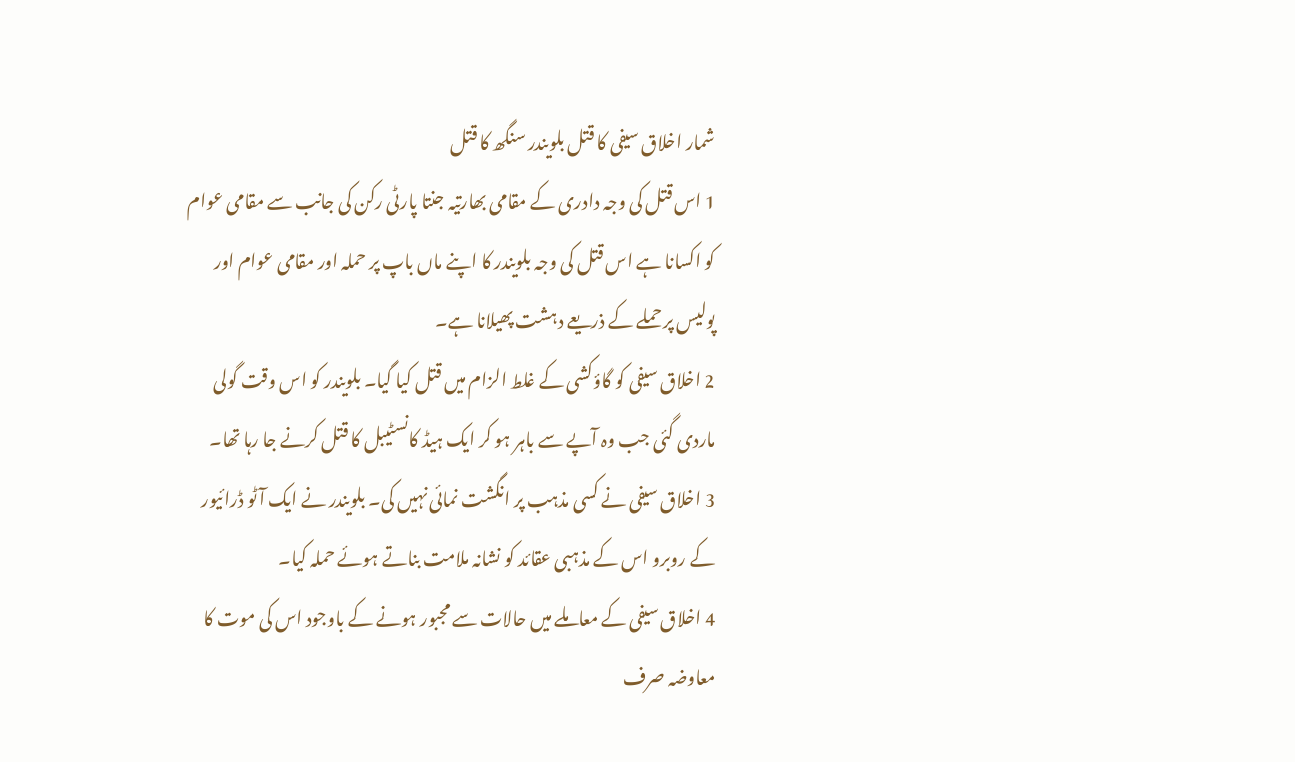شمار اخلاق سیفی کا قتل بلویندر سنگھ کا قتل
1 اس قتل کی وجہ دادری کے مقامی بھارتیہ جنتا پارٹی رکن کی جانب سے مقامی عوام کو اکسانا ہے اس قتل کی وجہ بلویندر کا اپنے ماں باپ پر حملہ اور مقامی عوام اور پولیس پر حملے کے ذریعے دہشت پھیلانا ہے۔
2 اخلاق سیفی کو گاؤکشی کے غلط الزام میں قتل کیا گیا۔ بلویندر کو اس وقت گولی ماردی گئی جب وہ آپے سے باہر ہو کر ایک ہیڈ کانسٹیبل کا قتل کرنے جا رہا تھا۔
3 اخلاق سیفی نے کسی مذہب پر انگشت نمائی نہیں کی۔ بلویندر نے ایک آٹو ڈرائیور کے روبرو اس کے مذہبی عقائد کو نشانہ ملامت بناتے ہوئے حملہ کیا۔
4 اخلاق سیفی کے معاملے میں حالات سے مجبور ہونے کے باوجود اس کی موت کا معاوضہ صرف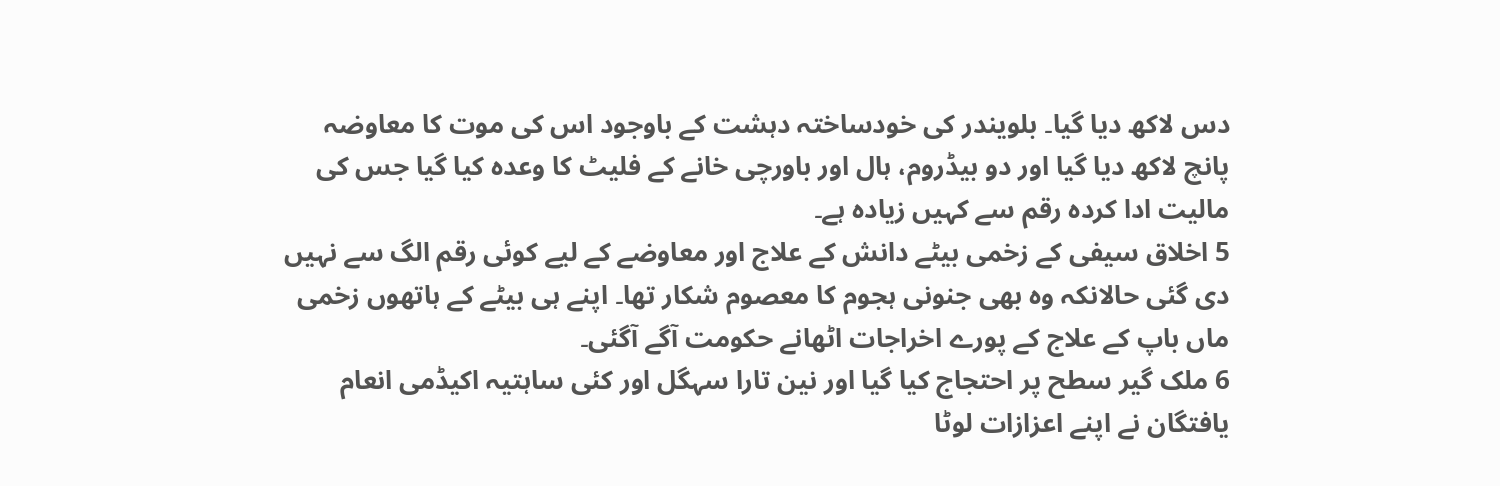دس لاکھ دیا گیا۔ بلویندر کی خودساختہ دہشت کے باوجود اس کی موت کا معاوضہ پانچ لاکھ دیا گیا اور دو بیڈروم، ہال اور باورچی خانے کے فلیٹ کا وعدہ کیا گیا جس کی مالیت ادا کردہ رقم سے کہیں زیادہ ہے۔
5 اخلاق سیفی کے زخمی بیٹے دانش کے علاج اور معاوضے کے لیے کوئی رقم الگ سے نہیں دی گئی حالانکہ وہ بھی جنونی ہجوم کا معصوم شکار تھا۔ اپنے ہی بیٹے کے ہاتھوں زخمی ماں باپ کے علاج کے پورے اخراجات اٹھانے حکومت آگے آگئی۔
6 ملک گیر سطح پر احتجاج کیا گیا اور نین تارا سہگل اور کئی ساہتیہ اکیڈمی انعام یافتگان نے اپنے اعزازات لوٹا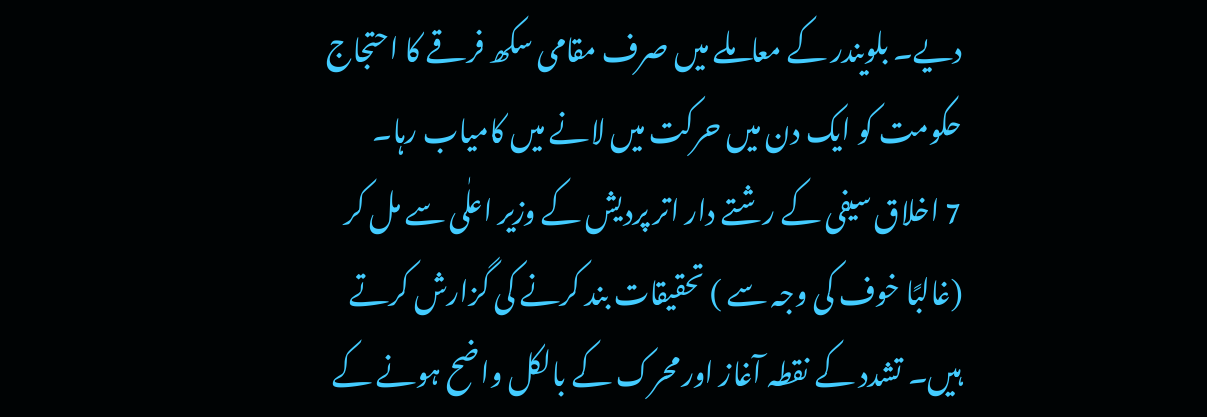دیے۔ بلویندر کے معاملے میں صرف مقامی سکھ فرقے کا احتجاج حکومت کو ایک دن میں حرکت میں لانے میں کامیاب رہا۔
7 اخلاق سیفی کے رشتے دار اتر پردیش کے وزیر اعلٰی سے مل کر (غالبًا خوف کی وجہ سے ) تحقیقات بند کرنے کی گزارش کرتے ہیں۔ تشدد کے نقطہ آغاز اور محرک کے بالکل واضح ہونے کے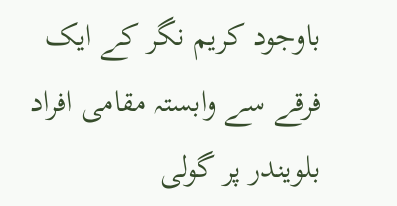باوجود کریم نگر کے ایک فرقے سے وابستہ مقامی افراد بلویندر پر گولی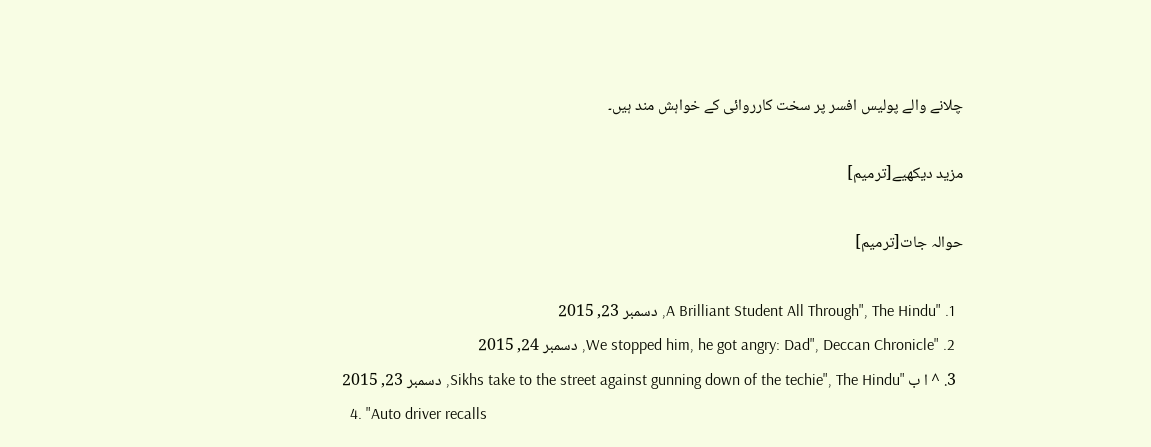چلانے والے پولیس افسر پر سخت کارروائی کے خواہش مند ہیں۔

مزید دیکھیے[ترمیم]

حوالہ جات[ترمیم]

  1. "A Brilliant Student All Through", The Hindu, دسمبر 23, 2015
  2. "We stopped him, he got angry: Dad", Deccan Chronicle, دسمبر 24, 2015
  3. ^ ا ب "Sikhs take to the street against gunning down of the techie", The Hindu, دسمبر 23, 2015
  4. "Auto driver recalls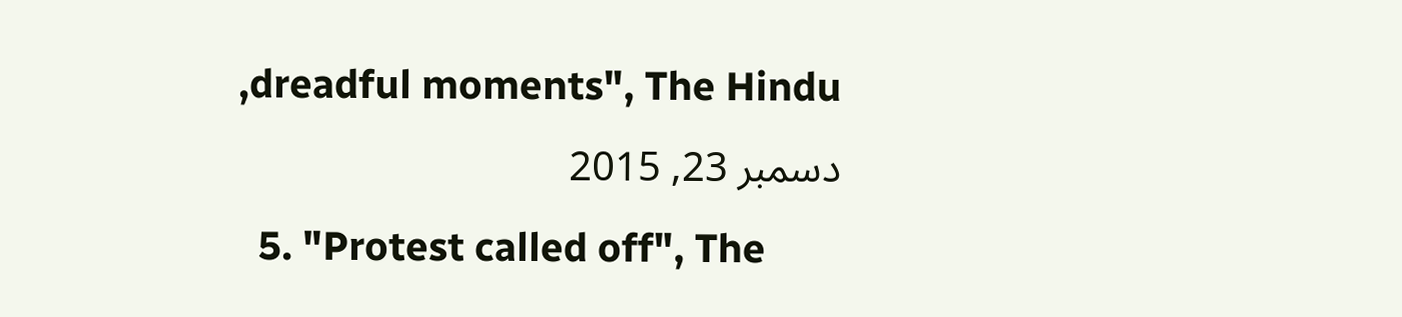dreadful moments", The Hindu, دسمبر 23, 2015
  5. "Protest called off", The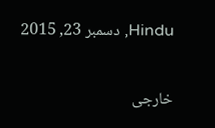Hindu, دسمبر 23, 2015

خارجی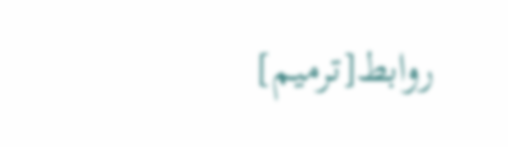روابط[ترمیم]